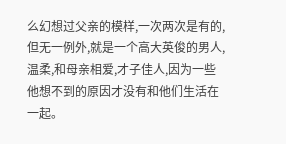么幻想过父亲的模样,一次两次是有的,但无一例外,就是一个高大英俊的男人,温柔,和母亲相爱,才子佳人,因为一些他想不到的原因才没有和他们生活在一起。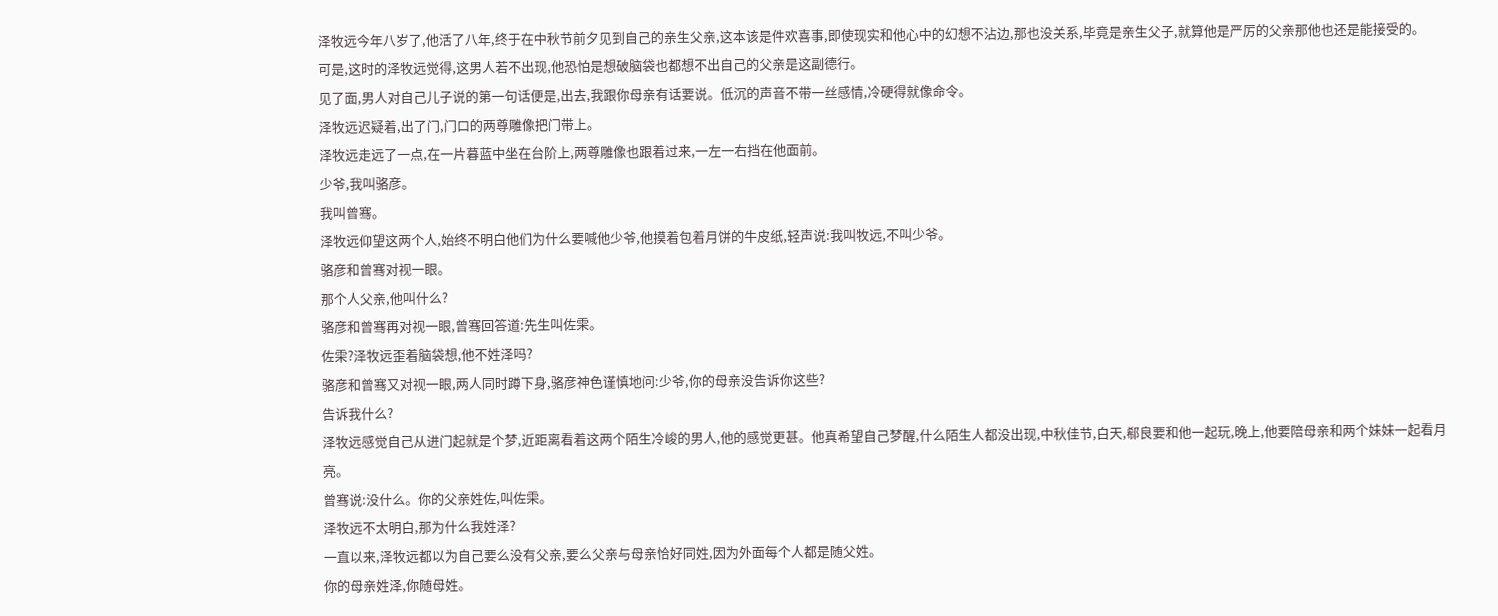泽牧远今年八岁了,他活了八年,终于在中秋节前夕见到自己的亲生父亲,这本该是件欢喜事,即使现实和他心中的幻想不沾边,那也没关系,毕竟是亲生父子,就算他是严厉的父亲那他也还是能接受的。
可是,这时的泽牧远觉得,这男人若不出现,他恐怕是想破脑袋也都想不出自己的父亲是这副德行。
见了面,男人对自己儿子说的第一句话便是,出去,我跟你母亲有话要说。低沉的声音不带一丝感情,冷硬得就像命令。
泽牧远迟疑着,出了门,门口的两尊雕像把门带上。
泽牧远走远了一点,在一片暮蓝中坐在台阶上,两尊雕像也跟着过来,一左一右挡在他面前。
少爷,我叫骆彦。
我叫曾骞。
泽牧远仰望这两个人,始终不明白他们为什么要喊他少爷,他摸着包着月饼的牛皮纸,轻声说:我叫牧远,不叫少爷。
骆彦和曾骞对视一眼。
那个人父亲,他叫什么?
骆彦和曾骞再对视一眼,曾骞回答道:先生叫佐雬。
佐雬?泽牧远歪着脑袋想,他不姓泽吗?
骆彦和曾骞又对视一眼,两人同时蹲下身,骆彦神色谨慎地问:少爷,你的母亲没告诉你这些?
告诉我什么?
泽牧远感觉自己从进门起就是个梦,近距离看着这两个陌生冷峻的男人,他的感觉更甚。他真希望自己梦醒,什么陌生人都没出现,中秋佳节,白天,郗良要和他一起玩,晚上,他要陪母亲和两个妹妹一起看月亮。
曾骞说:没什么。你的父亲姓佐,叫佐雬。
泽牧远不太明白,那为什么我姓泽?
一直以来,泽牧远都以为自己要么没有父亲,要么父亲与母亲恰好同姓,因为外面每个人都是随父姓。
你的母亲姓泽,你随母姓。